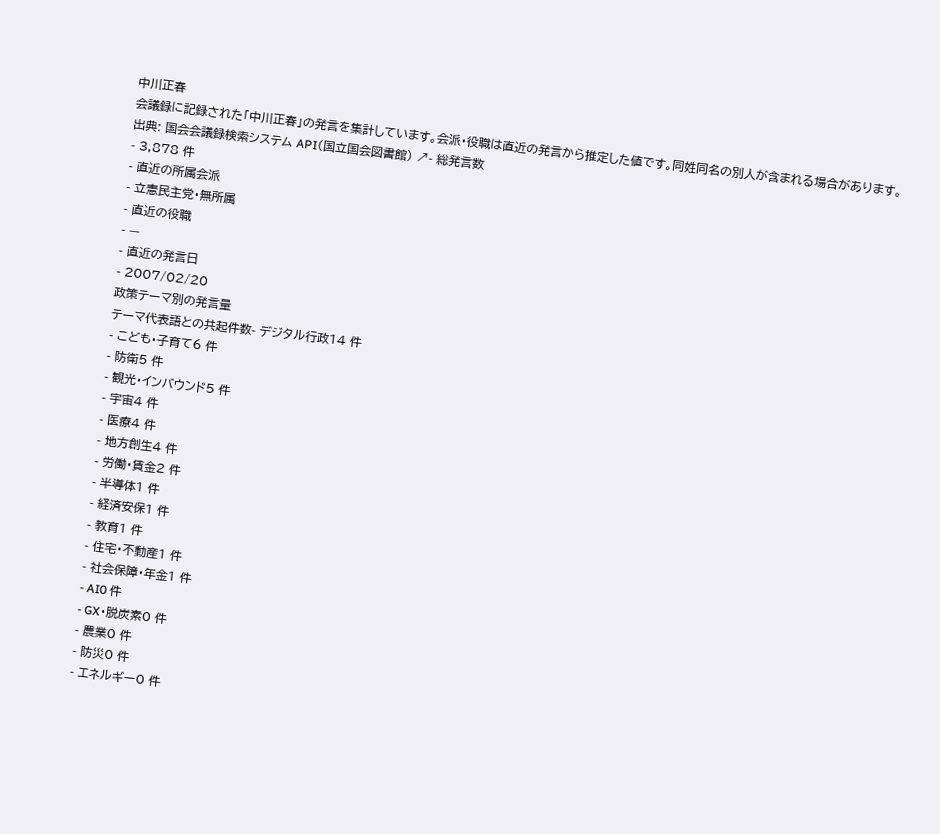中川正春
会議録に記録された「中川正春」の発言を集計しています。会派・役職は直近の発言から推定した値です。同姓同名の別人が含まれる場合があります。
出典: 国会会議録検索システム API(国立国会図書館) ↗- 総発言数
- 3,878 件
- 直近の所属会派
- 立憲民主党・無所属
- 直近の役職
- —
- 直近の発言日
- 2007/02/20
政策テーマ別の発言量
テーマ代表語との共起件数- デジタル行政14 件
- こども・子育て6 件
- 防衛5 件
- 観光・インバウンド5 件
- 宇宙4 件
- 医療4 件
- 地方創生4 件
- 労働・賃金2 件
- 半導体1 件
- 経済安保1 件
- 教育1 件
- 住宅・不動産1 件
- 社会保障・年金1 件
- AI0 件
- GX・脱炭素0 件
- 農業0 件
- 防災0 件
- エネルギー0 件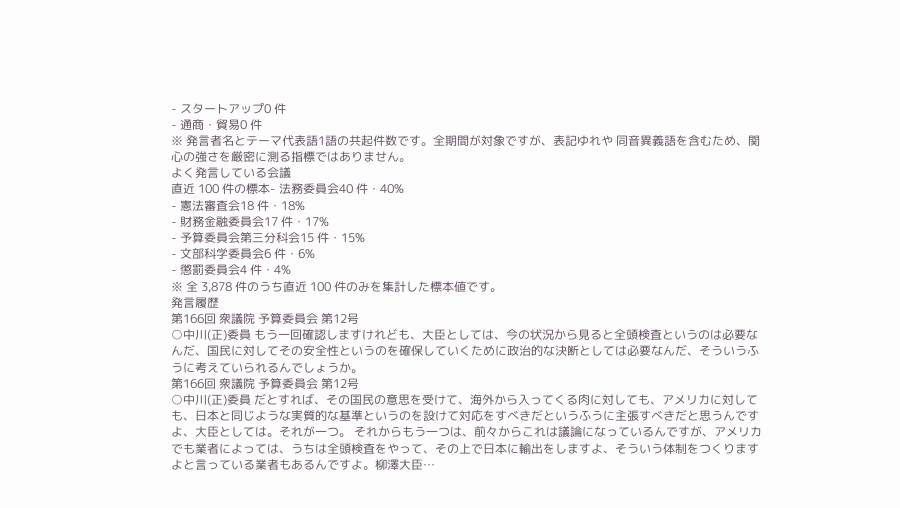- スタートアップ0 件
- 通商・貿易0 件
※ 発言者名とテーマ代表語1語の共起件数です。全期間が対象ですが、表記ゆれや 同音異義語を含むため、関心の強さを厳密に測る指標ではありません。
よく発言している会議
直近 100 件の標本- 法務委員会40 件・40%
- 憲法審査会18 件・18%
- 財務金融委員会17 件・17%
- 予算委員会第三分科会15 件・15%
- 文部科学委員会6 件・6%
- 懲罰委員会4 件・4%
※ 全 3,878 件のうち直近 100 件のみを集計した標本値です。
発言履歴
第166回 衆議院 予算委員会 第12号
○中川(正)委員 もう一回確認しますけれども、大臣としては、今の状況から見ると全頭検査というのは必要なんだ、国民に対してその安全性というのを確保していくために政治的な決断としては必要なんだ、そういうふうに考えていられるんでしょうか。
第166回 衆議院 予算委員会 第12号
○中川(正)委員 だとすれば、その国民の意思を受けて、海外から入ってくる肉に対しても、アメリカに対しても、日本と同じような実質的な基準というのを設けて対応をすべきだというふうに主張すべきだと思うんですよ、大臣としては。それが一つ。 それからもう一つは、前々からこれは議論になっているんですが、アメリカでも業者によっては、うちは全頭検査をやって、その上で日本に輸出をしますよ、そういう体制をつくりますよと言っている業者もあるんですよ。柳澤大臣…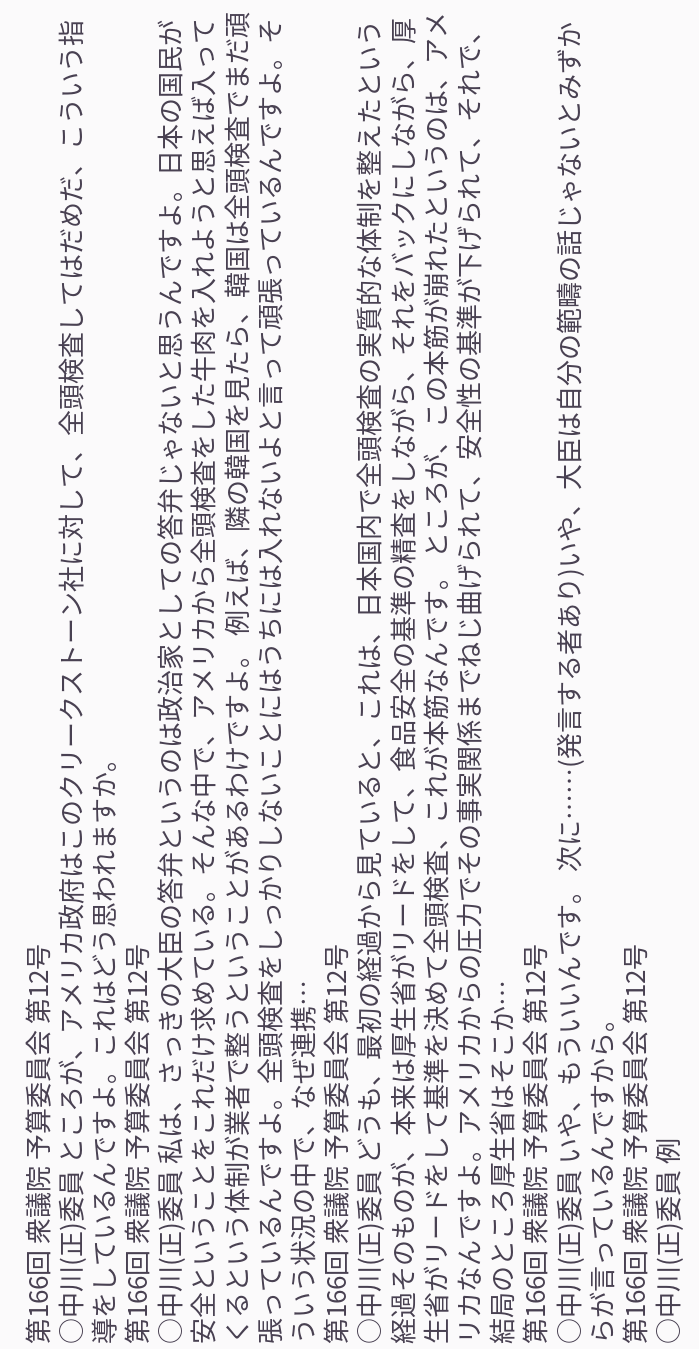第166回 衆議院 予算委員会 第12号
○中川(正)委員 ところが、アメリカ政府はこのクリークストーン社に対して、全頭検査してはだめだ、こういう指導をしているんですよ。これはどう思われますか。
第166回 衆議院 予算委員会 第12号
○中川(正)委員 私は、さっきの大臣の答弁というのは政治家としての答弁じゃないと思うんですよ。日本の国民が安全ということをこれだけ求めている。そんな中で、アメリカから全頭検査をした牛肉を入れようと思えば入ってくるという体制が業者で整うということがあるわけですよ。 例えば、隣の韓国を見たら、韓国は全頭検査でまだ頑張っているんですよ。全頭検査をしっかりしないことにはうちには入れないよと言って頑張っているんですよ。そういう状況の中で、なぜ連携…
第166回 衆議院 予算委員会 第12号
○中川(正)委員 どうも、最初の経過から見ていると、これは、日本国内で全頭検査の実質的な体制を整えたという経過そのものが、本来は厚生省がリードをして、食品安全の基準の精査をしながら、それをバックにしながら、厚生省がリードをして基準を決めて全頭検査、これが本筋なんです。 ところが、この本筋が崩れたというのは、アメリカなんですよ。アメリカからの圧力でその事実関係までねじ曲げられて、安全性の基準が下げられて、それで、結局のところ厚生省はそこか…
第166回 衆議院 予算委員会 第12号
○中川(正)委員 いや、もういいんです。 次に……(発言する者あり)いや、大臣は自分の範疇の話じゃないとみずからが言っているんですから。
第166回 衆議院 予算委員会 第12号
○中川(正)委員 例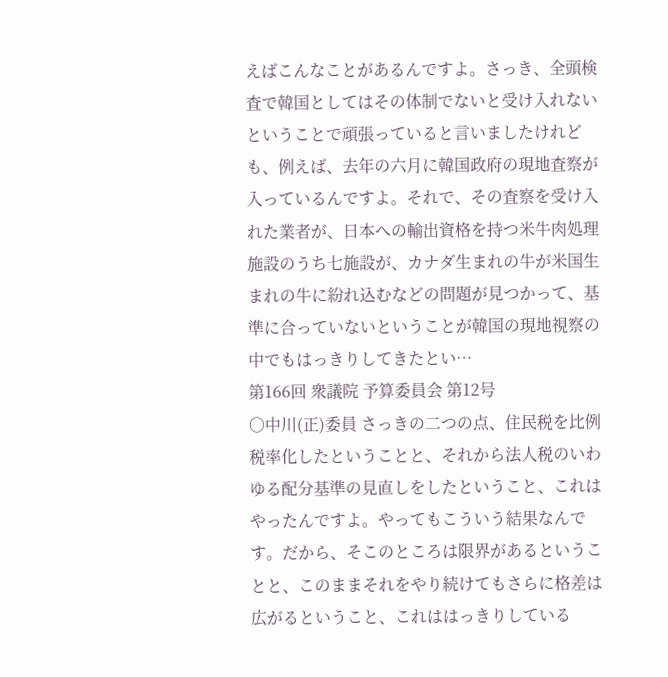えばこんなことがあるんですよ。さっき、全頭検査で韓国としてはその体制でないと受け入れないということで頑張っていると言いましたけれども、例えば、去年の六月に韓国政府の現地査察が入っているんですよ。それで、その査察を受け入れた業者が、日本への輸出資格を持つ米牛肉処理施設のうち七施設が、カナダ生まれの牛が米国生まれの牛に紛れ込むなどの問題が見つかって、基準に合っていないということが韓国の現地視察の中でもはっきりしてきたとい…
第166回 衆議院 予算委員会 第12号
○中川(正)委員 さっきの二つの点、住民税を比例税率化したということと、それから法人税のいわゆる配分基準の見直しをしたということ、これはやったんですよ。やってもこういう結果なんです。だから、そこのところは限界があるということと、このままそれをやり続けてもさらに格差は広がるということ、これははっきりしている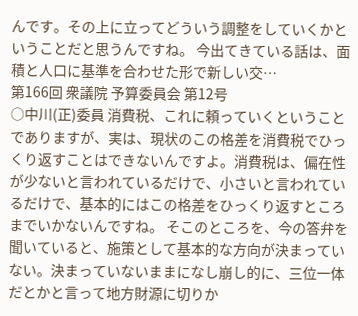んです。その上に立ってどういう調整をしていくかということだと思うんですね。 今出てきている話は、面積と人口に基準を合わせた形で新しい交…
第166回 衆議院 予算委員会 第12号
○中川(正)委員 消費税、これに頼っていくということでありますが、実は、現状のこの格差を消費税でひっくり返すことはできないんですよ。消費税は、偏在性が少ないと言われているだけで、小さいと言われているだけで、基本的にはこの格差をひっくり返すところまでいかないんですね。 そこのところを、今の答弁を聞いていると、施策として基本的な方向が決まっていない。決まっていないままになし崩し的に、三位一体だとかと言って地方財源に切りか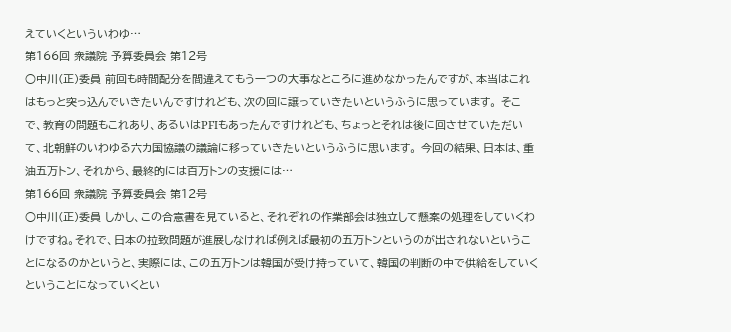えていくといういわゆ…
第166回 衆議院 予算委員会 第12号
○中川(正)委員 前回も時間配分を間違えてもう一つの大事なところに進めなかったんですが、本当はこれはもっと突っ込んでいきたいんですけれども、次の回に譲っていきたいというふうに思っています。 そこで、教育の問題もこれあり、あるいはPFIもあったんですけれども、ちょっとそれは後に回させていただいて、北朝鮮のいわゆる六カ国協議の議論に移っていきたいというふうに思います。 今回の結果、日本は、重油五万トン、それから、最終的には百万トンの支援には…
第166回 衆議院 予算委員会 第12号
○中川(正)委員 しかし、この合意書を見ていると、それぞれの作業部会は独立して懸案の処理をしていくわけですね。それで、日本の拉致問題が進展しなければ例えば最初の五万トンというのが出されないということになるのかというと、実際には、この五万トンは韓国が受け持っていて、韓国の判断の中で供給をしていくということになっていくとい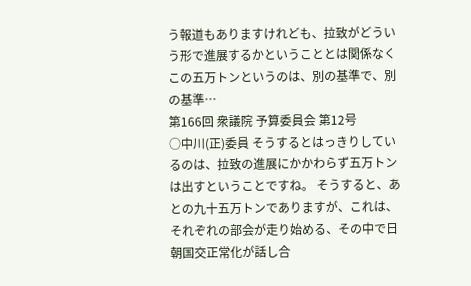う報道もありますけれども、拉致がどういう形で進展するかということとは関係なくこの五万トンというのは、別の基準で、別の基準…
第166回 衆議院 予算委員会 第12号
○中川(正)委員 そうするとはっきりしているのは、拉致の進展にかかわらず五万トンは出すということですね。 そうすると、あとの九十五万トンでありますが、これは、それぞれの部会が走り始める、その中で日朝国交正常化が話し合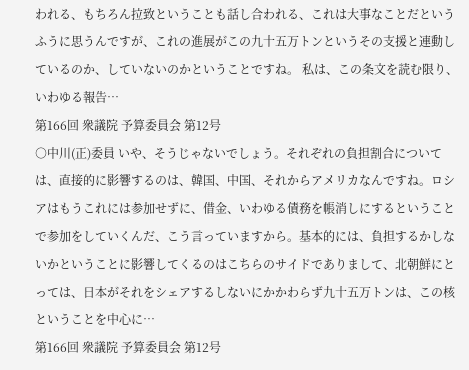われる、もちろん拉致ということも話し合われる、これは大事なことだというふうに思うんですが、これの進展がこの九十五万トンというその支援と連動しているのか、していないのかということですね。 私は、この条文を読む限り、いわゆる報告…
第166回 衆議院 予算委員会 第12号
○中川(正)委員 いや、そうじゃないでしょう。それぞれの負担割合については、直接的に影響するのは、韓国、中国、それからアメリカなんですね。ロシアはもうこれには参加せずに、借金、いわゆる債務を帳消しにするということで参加をしていくんだ、こう言っていますから。基本的には、負担するかしないかということに影響してくるのはこちらのサイドでありまして、北朝鮮にとっては、日本がそれをシェアするしないにかかわらず九十五万トンは、この核ということを中心に…
第166回 衆議院 予算委員会 第12号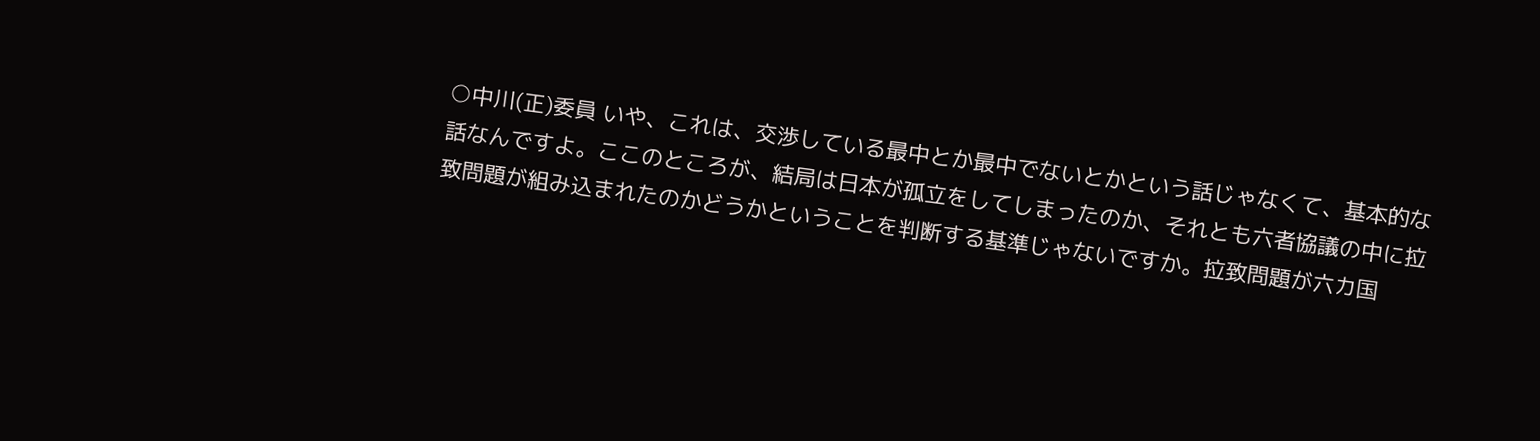○中川(正)委員 いや、これは、交渉している最中とか最中でないとかという話じゃなくて、基本的な話なんですよ。ここのところが、結局は日本が孤立をしてしまったのか、それとも六者協議の中に拉致問題が組み込まれたのかどうかということを判断する基準じゃないですか。拉致問題が六カ国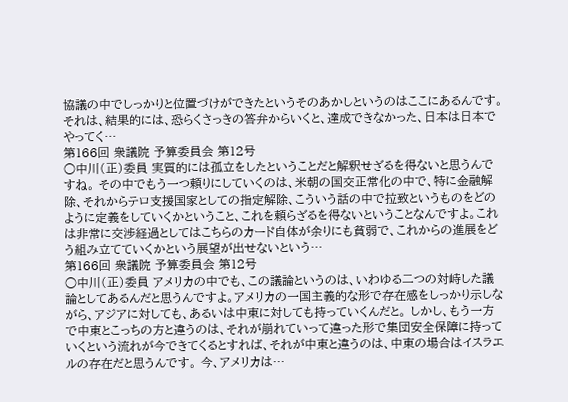協議の中でしっかりと位置づけができたというそのあかしというのはここにあるんです。 それは、結果的には、恐らくさっきの答弁からいくと、達成できなかった、日本は日本でやってく…
第166回 衆議院 予算委員会 第12号
○中川(正)委員 実質的には孤立をしたということだと解釈せざるを得ないと思うんですね。 その中でもう一つ頼りにしていくのは、米朝の国交正常化の中で、特に金融解除、それからテロ支援国家としての指定解除、こういう話の中で拉致というものをどのように定義をしていくかということ、これを頼らざるを得ないということなんですよ。これは非常に交渉経過としてはこちらのカード自体が余りにも貧弱で、これからの進展をどう組み立てていくかという展望が出せないという…
第166回 衆議院 予算委員会 第12号
○中川(正)委員 アメリカの中でも、この議論というのは、いわゆる二つの対峙した議論としてあるんだと思うんですよ。アメリカの一国主義的な形で存在感をしっかり示しながら、アジアに対しても、あるいは中東に対しても持っていくんだと。 しかし、もう一方で中東とこっちの方と違うのは、それが崩れていって違った形で集団安全保障に持っていくという流れが今できてくるとすれば、それが中東と違うのは、中東の場合はイスラエルの存在だと思うんです。 今、アメリカは…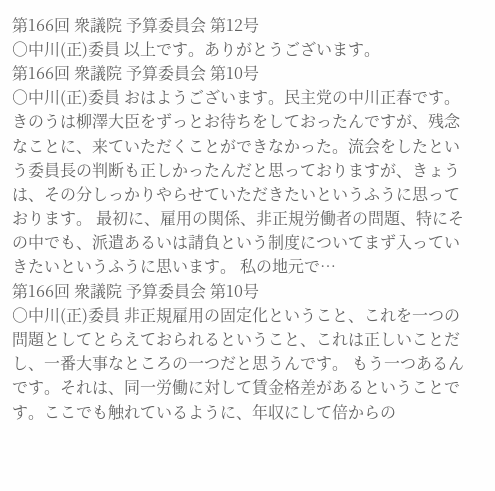第166回 衆議院 予算委員会 第12号
○中川(正)委員 以上です。ありがとうございます。
第166回 衆議院 予算委員会 第10号
○中川(正)委員 おはようございます。民主党の中川正春です。 きのうは柳澤大臣をずっとお待ちをしておったんですが、残念なことに、来ていただくことができなかった。流会をしたという委員長の判断も正しかったんだと思っておりますが、きょうは、その分しっかりやらせていただきたいというふうに思っております。 最初に、雇用の関係、非正規労働者の問題、特にその中でも、派遣あるいは請負という制度についてまず入っていきたいというふうに思います。 私の地元で…
第166回 衆議院 予算委員会 第10号
○中川(正)委員 非正規雇用の固定化ということ、これを一つの問題としてとらえておられるということ、これは正しいことだし、一番大事なところの一つだと思うんです。 もう一つあるんです。それは、同一労働に対して賃金格差があるということです。ここでも触れているように、年収にして倍からの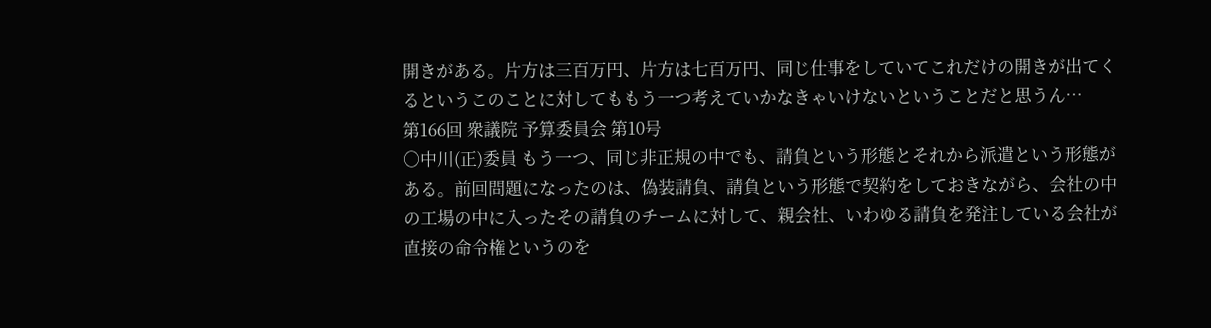開きがある。片方は三百万円、片方は七百万円、同じ仕事をしていてこれだけの開きが出てくるというこのことに対してももう一つ考えていかなきゃいけないということだと思うん…
第166回 衆議院 予算委員会 第10号
○中川(正)委員 もう一つ、同じ非正規の中でも、請負という形態とそれから派遣という形態がある。前回問題になったのは、偽装請負、請負という形態で契約をしておきながら、会社の中の工場の中に入ったその請負のチームに対して、親会社、いわゆる請負を発注している会社が直接の命令権というのを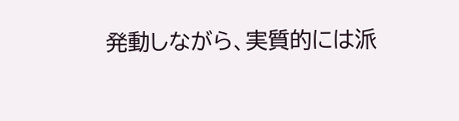発動しながら、実質的には派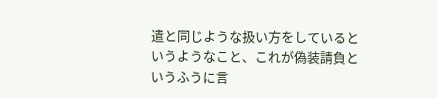遣と同じような扱い方をしているというようなこと、これが偽装請負というふうに言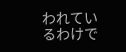われているわけで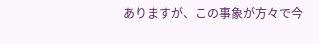ありますが、この事象が方々で今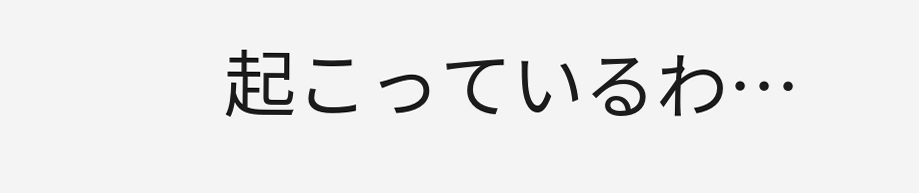起こっているわ…